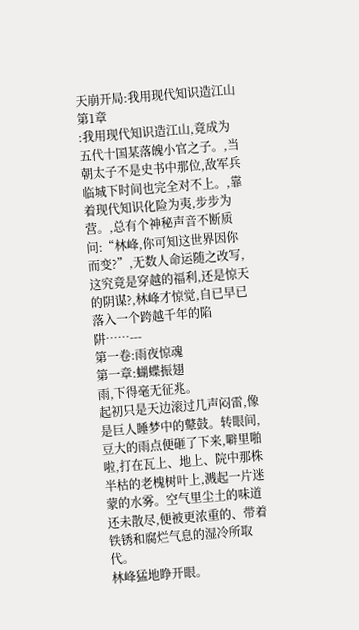天崩开局:我用现代知识造江山
第1章
:我用现代知识造江山,竟成为五代十国某落魄小官之子。,当朝太子不是史书中那位,敌军兵临城下时间也完全对不上。,靠着现代知识化险为夷,步步为营。,总有个神秘声音不断质问:“林峰,你可知这世界因你而变?”,无数人命运随之改写,这究竟是穿越的福利,还是惊天的阴谋?,林峰才惊觉,自已早已落入一个跨越千年的陷阱……---
第一卷:雨夜惊魂
第一章:蝴蝶振翅
雨,下得毫无征兆。
起初只是天边滚过几声闷雷,像是巨人睡梦中的鼙鼓。转眼间,豆大的雨点便砸了下来,噼里啪啦,打在瓦上、地上、院中那株半枯的老槐树叶上,溅起一片迷蒙的水雾。空气里尘土的味道还未散尽,便被更浓重的、带着铁锈和腐烂气息的湿冷所取代。
林峰猛地睁开眼。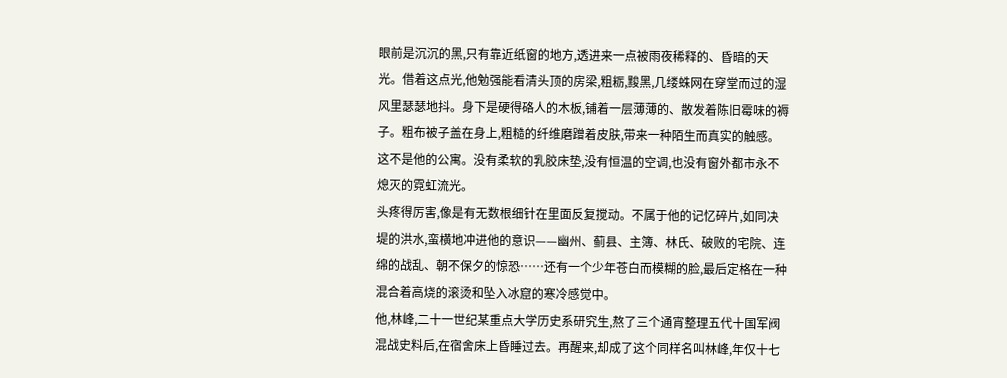眼前是沉沉的黑,只有靠近纸窗的地方,透进来一点被雨夜稀释的、昏暗的天光。借着这点光,他勉强能看清头顶的房梁,粗粝,黢黑,几缕蛛网在穿堂而过的湿风里瑟瑟地抖。身下是硬得硌人的木板,铺着一层薄薄的、散发着陈旧霉味的褥子。粗布被子盖在身上,粗糙的纤维磨蹭着皮肤,带来一种陌生而真实的触感。
这不是他的公寓。没有柔软的乳胶床垫,没有恒温的空调,也没有窗外都市永不熄灭的霓虹流光。
头疼得厉害,像是有无数根细针在里面反复搅动。不属于他的记忆碎片,如同决堤的洪水,蛮横地冲进他的意识——幽州、蓟县、主簿、林氏、破败的宅院、连绵的战乱、朝不保夕的惊恐……还有一个少年苍白而模糊的脸,最后定格在一种混合着高烧的滚烫和坠入冰窟的寒冷感觉中。
他,林峰,二十一世纪某重点大学历史系研究生,熬了三个通宵整理五代十国军阀混战史料后,在宿舍床上昏睡过去。再醒来,却成了这个同样名叫林峰,年仅十七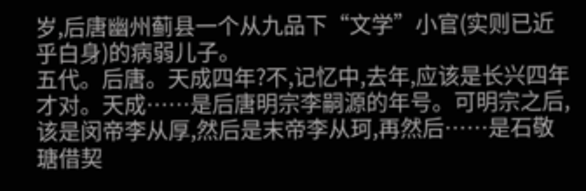岁,后唐幽州蓟县一个从九品下“文学”小官(实则已近乎白身)的病弱儿子。
五代。后唐。天成四年?不,记忆中,去年,应该是长兴四年才对。天成……是后唐明宗李嗣源的年号。可明宗之后,该是闵帝李从厚,然后是末帝李从珂,再然后……是石敬瑭借契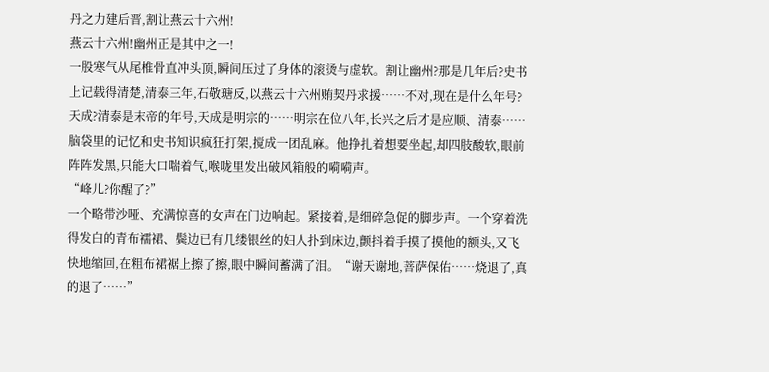丹之力建后晋,割让燕云十六州!
燕云十六州!幽州正是其中之一!
一股寒气从尾椎骨直冲头顶,瞬间压过了身体的滚烫与虚软。割让幽州?那是几年后?史书上记载得清楚,清泰三年,石敬瑭反,以燕云十六州贿契丹求援……不对,现在是什么年号?天成?清泰是末帝的年号,天成是明宗的……明宗在位八年,长兴之后才是应顺、清泰……
脑袋里的记忆和史书知识疯狂打架,搅成一团乱麻。他挣扎着想要坐起,却四肢酸软,眼前阵阵发黑,只能大口喘着气,喉咙里发出破风箱般的嗬嗬声。
“峰儿?你醒了?”
一个略带沙哑、充满惊喜的女声在门边响起。紧接着,是细碎急促的脚步声。一个穿着洗得发白的青布襦裙、鬓边已有几缕银丝的妇人扑到床边,颤抖着手摸了摸他的额头,又飞快地缩回,在粗布裙裾上擦了擦,眼中瞬间蓄满了泪。“谢天谢地,菩萨保佑……烧退了,真的退了……”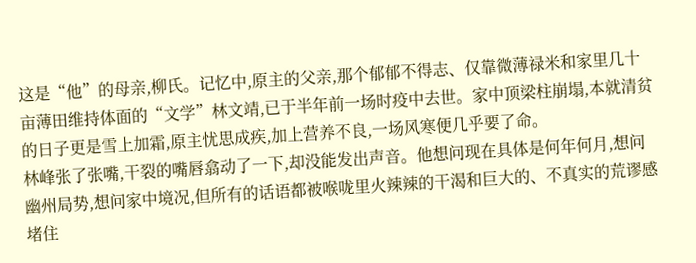这是“他”的母亲,柳氏。记忆中,原主的父亲,那个郁郁不得志、仅靠微薄禄米和家里几十亩薄田维持体面的“文学”林文靖,已于半年前一场时疫中去世。家中顶梁柱崩塌,本就清贫的日子更是雪上加霜,原主忧思成疾,加上营养不良,一场风寒便几乎要了命。
林峰张了张嘴,干裂的嘴唇翕动了一下,却没能发出声音。他想问现在具体是何年何月,想问幽州局势,想问家中境况,但所有的话语都被喉咙里火辣辣的干渴和巨大的、不真实的荒谬感堵住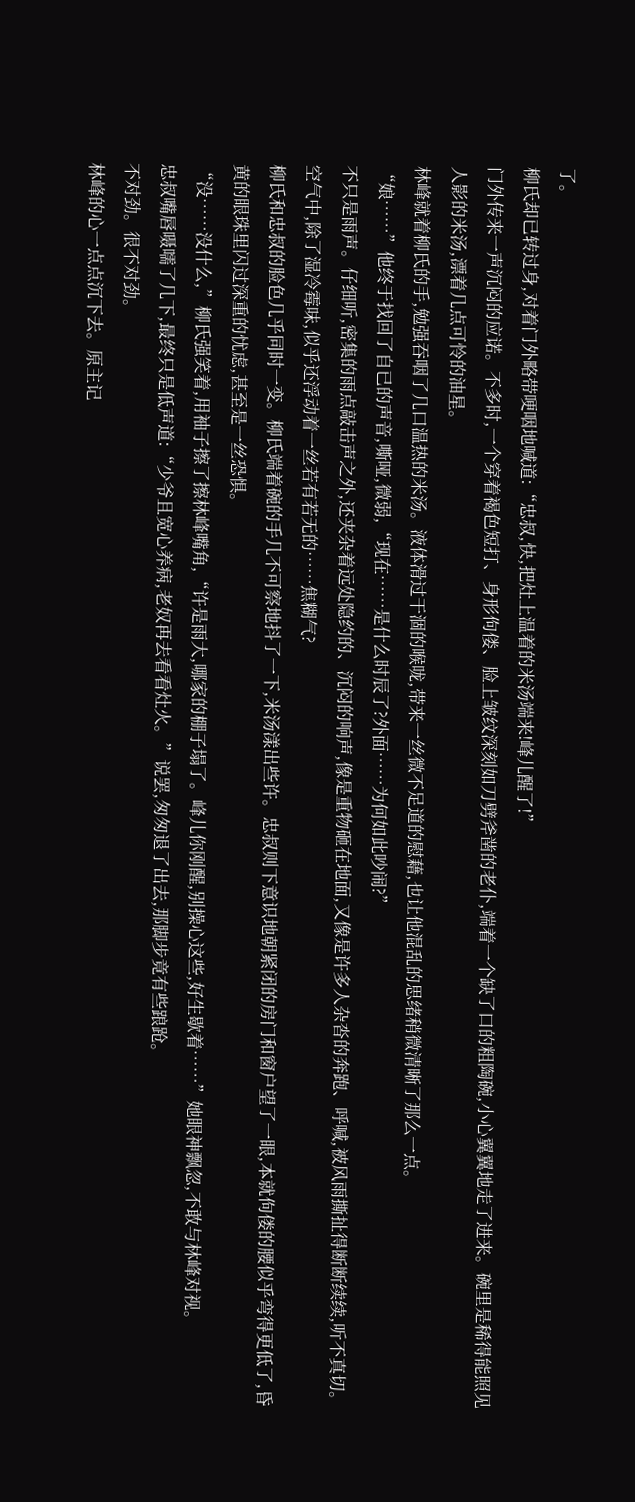了。
柳氏却已转过身,对着门外略带哽咽地喊道:“忠叔,快,把灶上温着的米汤端来!峰儿醒了!”
门外传来一声沉闷的应诺。不多时,一个穿着褐色短打、身形佝偻、脸上皱纹深刻如刀劈斧凿的老仆,端着一个缺了口的粗陶碗,小心翼翼地走了进来。碗里是稀得能照见人影的米汤,漂着几点可怜的油星。
林峰就着柳氏的手,勉强吞咽了几口温热的米汤。液体滑过干涸的喉咙,带来一丝微不足道的慰藉,也让他混乱的思绪稍微清晰了那么一点。
“娘……”他终于找回了自已的声音,嘶哑,微弱,“现在……是什么时辰了?外面……为何如此吵闹?”
不只是雨声。仔细听,密集的雨点敲击声之外,还夹杂着远处隐约的、沉闷的响声,像是重物砸在地面,又像是许多人杂沓的奔跑、呼喊,被风雨撕扯得断断续续,听不真切。空气中,除了湿冷霉味,似乎还浮动着一丝若有若无的……焦糊气?
柳氏和忠叔的脸色几乎同时一变。柳氏端着碗的手几不可察地抖了一下,米汤漾出些许。忠叔则下意识地朝紧闭的房门和窗户望了一眼,本就佝偻的腰似乎弯得更低了,昏黄的眼珠里闪过深重的忧虑,甚至是一丝恐惧。
“没……没什么,”柳氏强笑着,用袖子擦了擦林峰嘴角,“许是雨大,哪家的棚子塌了。峰儿你刚醒,别操心这些,好生歇着……”她眼神飘忽,不敢与林峰对视。
忠叔嘴唇嗫嚅了几下,最终只是低声道:“少爷且宽心养病,老奴再去看看灶火。”说罢,匆匆退了出去,那脚步竟有些踉跄。
不对劲。很不对劲。
林峰的心一点点沉下去。原主记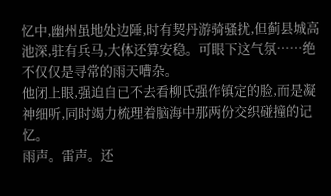忆中,幽州虽地处边陲,时有契丹游骑骚扰,但蓟县城高池深,驻有兵马,大体还算安稳。可眼下这气氛……绝不仅仅是寻常的雨天嘈杂。
他闭上眼,强迫自已不去看柳氏强作镇定的脸,而是凝神细听,同时竭力梳理着脑海中那两份交织碰撞的记忆。
雨声。雷声。还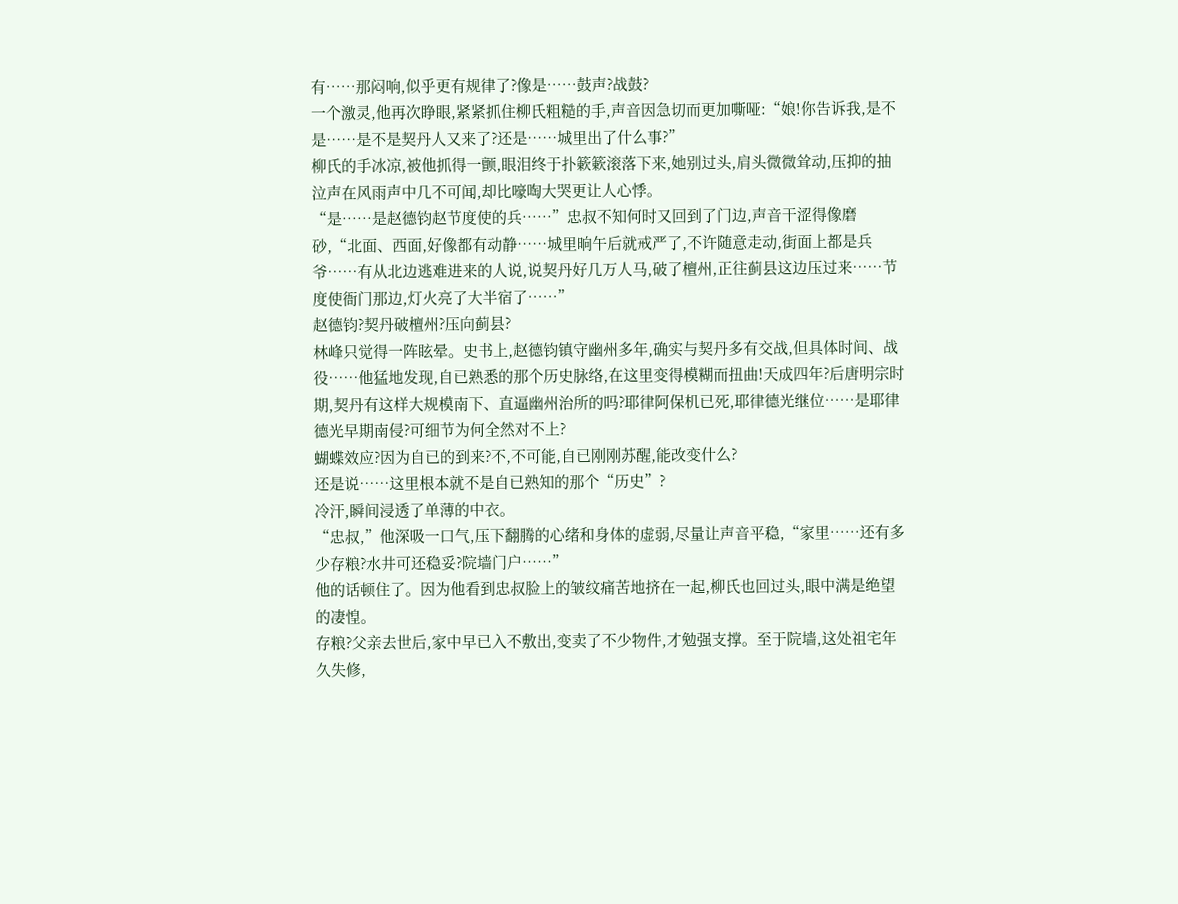有……那闷响,似乎更有规律了?像是……鼓声?战鼓?
一个激灵,他再次睁眼,紧紧抓住柳氏粗糙的手,声音因急切而更加嘶哑:“娘!你告诉我,是不是……是不是契丹人又来了?还是……城里出了什么事?”
柳氏的手冰凉,被他抓得一颤,眼泪终于扑簌簌滚落下来,她别过头,肩头微微耸动,压抑的抽泣声在风雨声中几不可闻,却比嚎啕大哭更让人心悸。
“是……是赵德钧赵节度使的兵……”忠叔不知何时又回到了门边,声音干涩得像磨砂,“北面、西面,好像都有动静……城里晌午后就戒严了,不许随意走动,街面上都是兵爷……有从北边逃难进来的人说,说契丹好几万人马,破了檀州,正往蓟县这边压过来……节度使衙门那边,灯火亮了大半宿了……”
赵德钧?契丹破檀州?压向蓟县?
林峰只觉得一阵眩晕。史书上,赵德钧镇守幽州多年,确实与契丹多有交战,但具体时间、战役……他猛地发现,自已熟悉的那个历史脉络,在这里变得模糊而扭曲!天成四年?后唐明宗时期,契丹有这样大规模南下、直逼幽州治所的吗?耶律阿保机已死,耶律德光继位……是耶律德光早期南侵?可细节为何全然对不上?
蝴蝶效应?因为自已的到来?不,不可能,自已刚刚苏醒,能改变什么?
还是说……这里根本就不是自已熟知的那个“历史”?
冷汗,瞬间浸透了单薄的中衣。
“忠叔,”他深吸一口气,压下翻腾的心绪和身体的虚弱,尽量让声音平稳,“家里……还有多少存粮?水井可还稳妥?院墙门户……”
他的话顿住了。因为他看到忠叔脸上的皱纹痛苦地挤在一起,柳氏也回过头,眼中满是绝望的凄惶。
存粮?父亲去世后,家中早已入不敷出,变卖了不少物件,才勉强支撑。至于院墙,这处祖宅年久失修,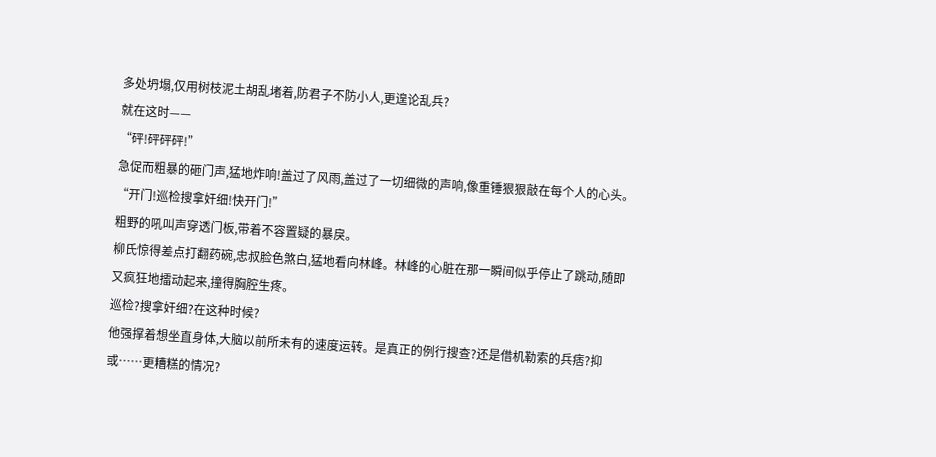多处坍塌,仅用树枝泥土胡乱堵着,防君子不防小人,更遑论乱兵?
就在这时——
“砰!砰砰砰!”
急促而粗暴的砸门声,猛地炸响!盖过了风雨,盖过了一切细微的声响,像重锤狠狠敲在每个人的心头。
“开门!巡检搜拿奸细!快开门!”
粗野的吼叫声穿透门板,带着不容置疑的暴戾。
柳氏惊得差点打翻药碗,忠叔脸色煞白,猛地看向林峰。林峰的心脏在那一瞬间似乎停止了跳动,随即又疯狂地擂动起来,撞得胸腔生疼。
巡检?搜拿奸细?在这种时候?
他强撑着想坐直身体,大脑以前所未有的速度运转。是真正的例行搜查?还是借机勒索的兵痞?抑或……更糟糕的情况?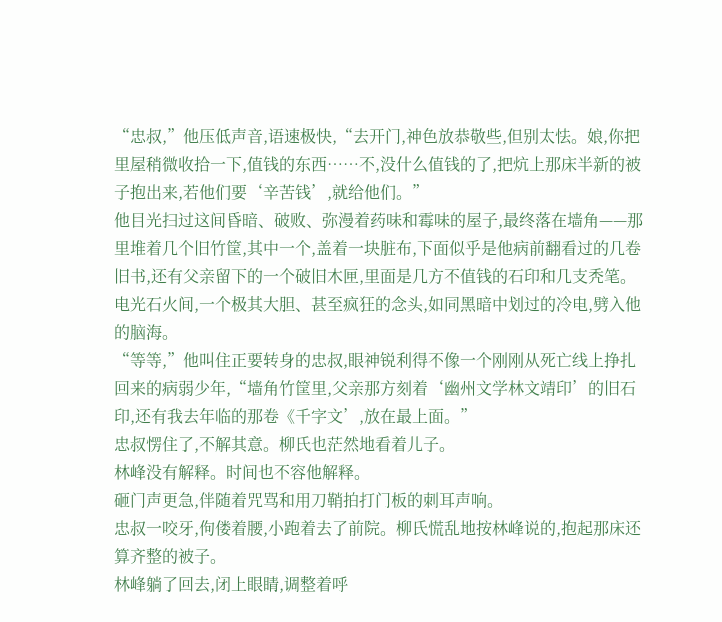“忠叔,”他压低声音,语速极快,“去开门,神色放恭敬些,但别太怯。娘,你把里屋稍微收拾一下,值钱的东西……不,没什么值钱的了,把炕上那床半新的被子抱出来,若他们要‘辛苦钱’,就给他们。”
他目光扫过这间昏暗、破败、弥漫着药味和霉味的屋子,最终落在墙角——那里堆着几个旧竹筐,其中一个,盖着一块脏布,下面似乎是他病前翻看过的几卷旧书,还有父亲留下的一个破旧木匣,里面是几方不值钱的石印和几支秃笔。
电光石火间,一个极其大胆、甚至疯狂的念头,如同黑暗中划过的冷电,劈入他的脑海。
“等等,”他叫住正要转身的忠叔,眼神锐利得不像一个刚刚从死亡线上挣扎回来的病弱少年,“墙角竹筐里,父亲那方刻着‘幽州文学林文靖印’的旧石印,还有我去年临的那卷《千字文’,放在最上面。”
忠叔愣住了,不解其意。柳氏也茫然地看着儿子。
林峰没有解释。时间也不容他解释。
砸门声更急,伴随着咒骂和用刀鞘拍打门板的刺耳声响。
忠叔一咬牙,佝偻着腰,小跑着去了前院。柳氏慌乱地按林峰说的,抱起那床还算齐整的被子。
林峰躺了回去,闭上眼睛,调整着呼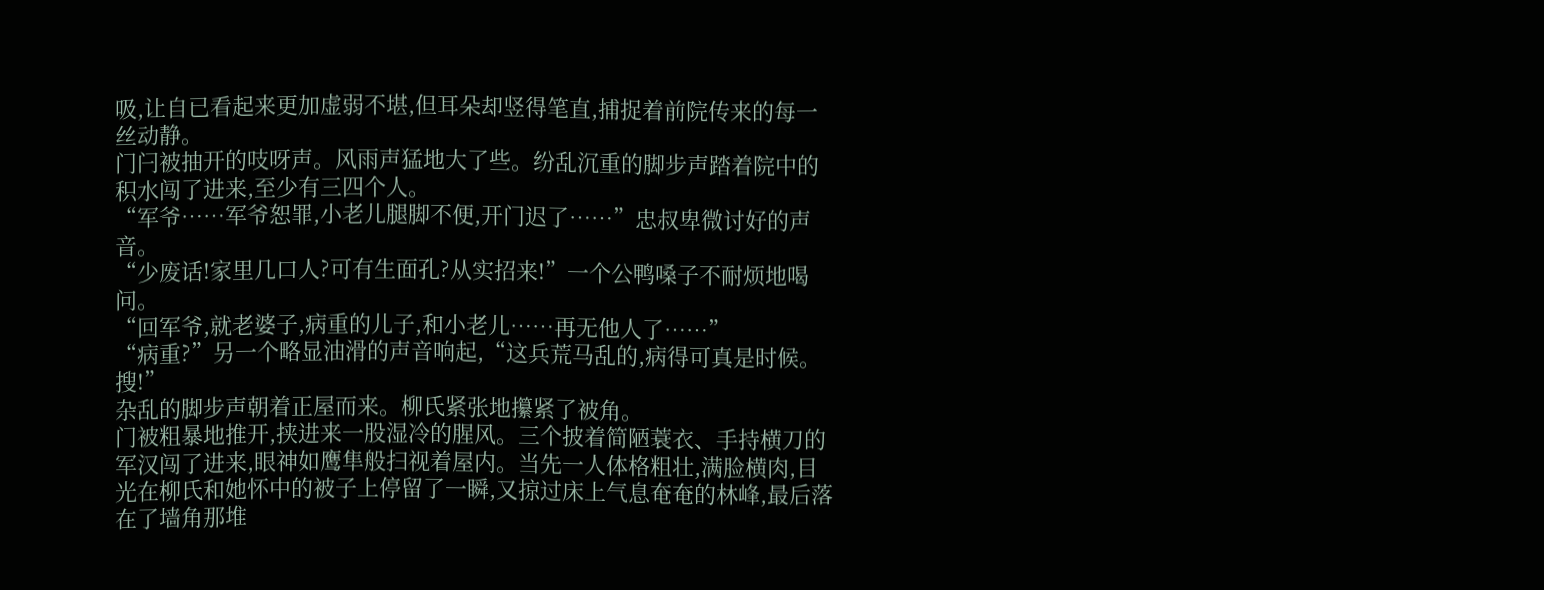吸,让自已看起来更加虚弱不堪,但耳朵却竖得笔直,捕捉着前院传来的每一丝动静。
门闩被抽开的吱呀声。风雨声猛地大了些。纷乱沉重的脚步声踏着院中的积水闯了进来,至少有三四个人。
“军爷……军爷恕罪,小老儿腿脚不便,开门迟了……”忠叔卑微讨好的声音。
“少废话!家里几口人?可有生面孔?从实招来!”一个公鸭嗓子不耐烦地喝问。
“回军爷,就老婆子,病重的儿子,和小老儿……再无他人了……”
“病重?”另一个略显油滑的声音响起,“这兵荒马乱的,病得可真是时候。搜!”
杂乱的脚步声朝着正屋而来。柳氏紧张地攥紧了被角。
门被粗暴地推开,挟进来一股湿冷的腥风。三个披着简陋蓑衣、手持横刀的军汉闯了进来,眼神如鹰隼般扫视着屋内。当先一人体格粗壮,满脸横肉,目光在柳氏和她怀中的被子上停留了一瞬,又掠过床上气息奄奄的林峰,最后落在了墙角那堆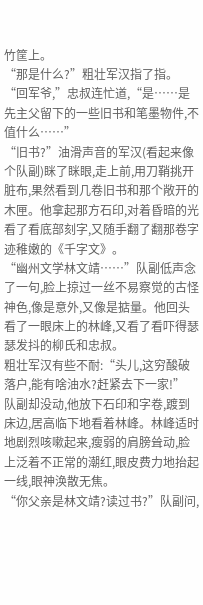竹筐上。
“那是什么?”粗壮军汉指了指。
“回军爷,”忠叔连忙道,“是……是先主父留下的一些旧书和笔墨物件,不值什么……”
“旧书?”油滑声音的军汉(看起来像个队副)眯了眯眼,走上前,用刀鞘挑开脏布,果然看到几卷旧书和那个敞开的木匣。他拿起那方石印,对着昏暗的光看了看底部刻字,又随手翻了翻那卷字迹稚嫩的《千字文》。
“幽州文学林文靖……”队副低声念了一句,脸上掠过一丝不易察觉的古怪神色,像是意外,又像是掂量。他回头看了一眼床上的林峰,又看了看吓得瑟瑟发抖的柳氏和忠叔。
粗壮军汉有些不耐:“头儿,这穷酸破落户,能有啥油水?赶紧去下一家!”
队副却没动,他放下石印和字卷,踱到床边,居高临下地看着林峰。林峰适时地剧烈咳嗽起来,瘦弱的肩膀耸动,脸上泛着不正常的潮红,眼皮费力地抬起一线,眼神涣散无焦。
“你父亲是林文靖?读过书?”队副问,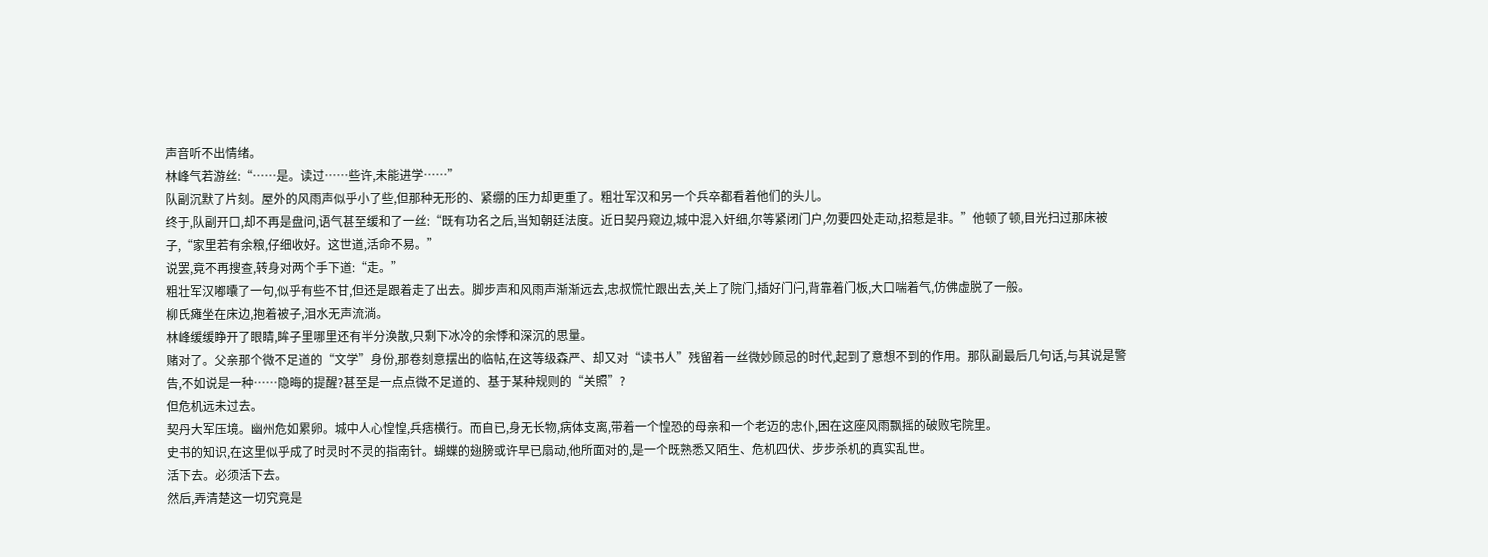声音听不出情绪。
林峰气若游丝:“……是。读过……些许,未能进学……”
队副沉默了片刻。屋外的风雨声似乎小了些,但那种无形的、紧绷的压力却更重了。粗壮军汉和另一个兵卒都看着他们的头儿。
终于,队副开口,却不再是盘问,语气甚至缓和了一丝:“既有功名之后,当知朝廷法度。近日契丹窥边,城中混入奸细,尔等紧闭门户,勿要四处走动,招惹是非。”他顿了顿,目光扫过那床被子,“家里若有余粮,仔细收好。这世道,活命不易。”
说罢,竟不再搜查,转身对两个手下道:“走。”
粗壮军汉嘟囔了一句,似乎有些不甘,但还是跟着走了出去。脚步声和风雨声渐渐远去,忠叔慌忙跟出去,关上了院门,插好门闩,背靠着门板,大口喘着气,仿佛虚脱了一般。
柳氏瘫坐在床边,抱着被子,泪水无声流淌。
林峰缓缓睁开了眼睛,眸子里哪里还有半分涣散,只剩下冰冷的余悸和深沉的思量。
赌对了。父亲那个微不足道的“文学”身份,那卷刻意摆出的临帖,在这等级森严、却又对“读书人”残留着一丝微妙顾忌的时代,起到了意想不到的作用。那队副最后几句话,与其说是警告,不如说是一种……隐晦的提醒?甚至是一点点微不足道的、基于某种规则的“关照”?
但危机远未过去。
契丹大军压境。幽州危如累卵。城中人心惶惶,兵痞横行。而自已,身无长物,病体支离,带着一个惶恐的母亲和一个老迈的忠仆,困在这座风雨飘摇的破败宅院里。
史书的知识,在这里似乎成了时灵时不灵的指南针。蝴蝶的翅膀或许早已扇动,他所面对的,是一个既熟悉又陌生、危机四伏、步步杀机的真实乱世。
活下去。必须活下去。
然后,弄清楚这一切究竟是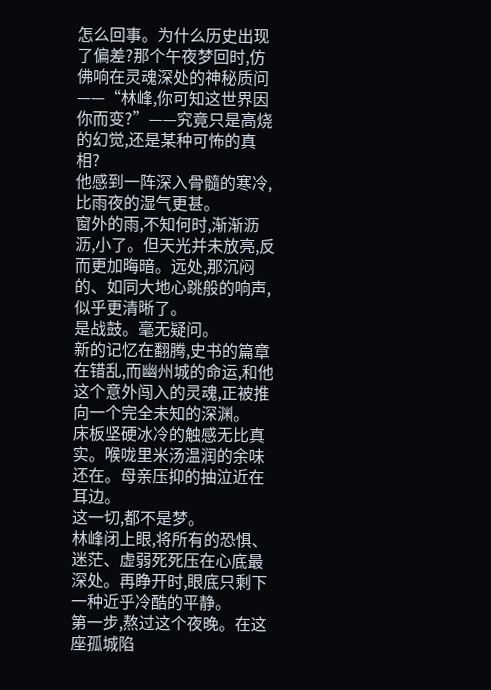怎么回事。为什么历史出现了偏差?那个午夜梦回时,仿佛响在灵魂深处的神秘质问——“林峰,你可知这世界因你而变?”——究竟只是高烧的幻觉,还是某种可怖的真相?
他感到一阵深入骨髓的寒冷,比雨夜的湿气更甚。
窗外的雨,不知何时,渐渐沥沥,小了。但天光并未放亮,反而更加晦暗。远处,那沉闷的、如同大地心跳般的响声,似乎更清晰了。
是战鼓。毫无疑问。
新的记忆在翻腾,史书的篇章在错乱,而幽州城的命运,和他这个意外闯入的灵魂,正被推向一个完全未知的深渊。
床板坚硬冰冷的触感无比真实。喉咙里米汤温润的余味还在。母亲压抑的抽泣近在耳边。
这一切,都不是梦。
林峰闭上眼,将所有的恐惧、迷茫、虚弱死死压在心底最深处。再睁开时,眼底只剩下一种近乎冷酷的平静。
第一步,熬过这个夜晚。在这座孤城陷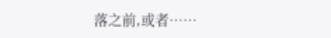落之前,或者……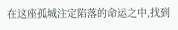在这座孤城注定陷落的命运之中,找到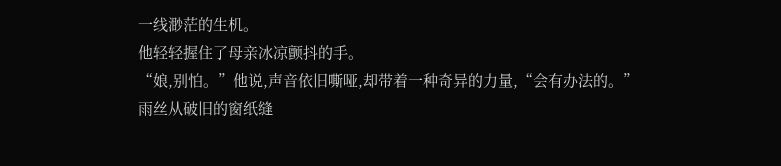一线渺茫的生机。
他轻轻握住了母亲冰凉颤抖的手。
“娘,别怕。”他说,声音依旧嘶哑,却带着一种奇异的力量,“会有办法的。”
雨丝从破旧的窗纸缝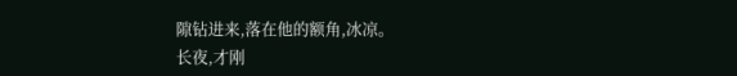隙钻进来,落在他的额角,冰凉。
长夜,才刚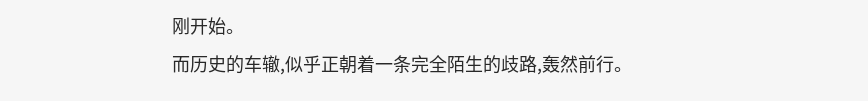刚开始。
而历史的车辙,似乎正朝着一条完全陌生的歧路,轰然前行。